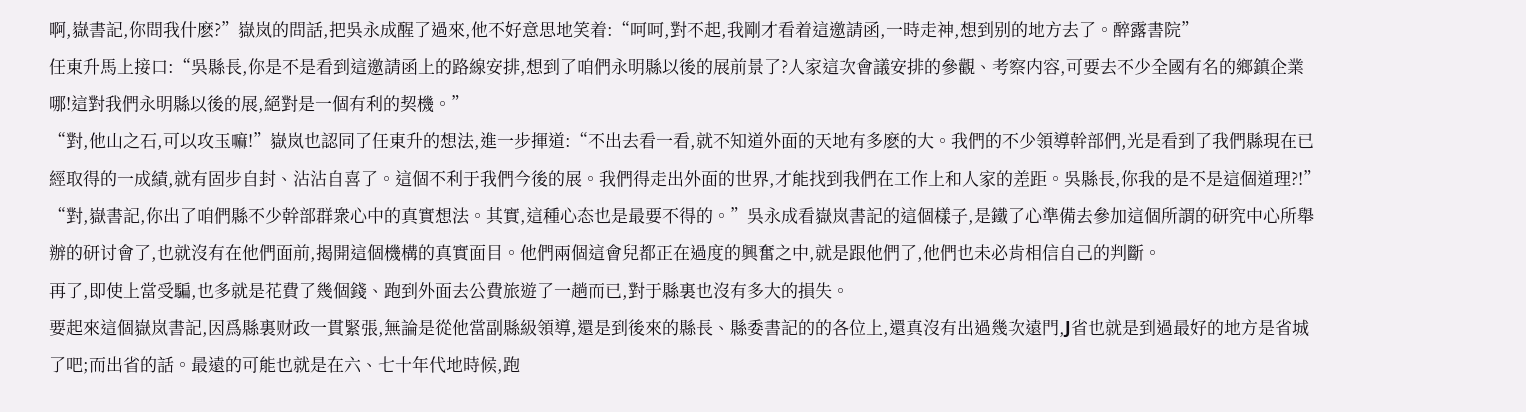啊,嶽書記,你問我什麽?”嶽岚的問話,把吳永成醒了過來,他不好意思地笑着:“呵呵,對不起,我剛才看着這邀請函,一時走神,想到别的地方去了。醉露書院”
任東升馬上接口:“吳縣長,你是不是看到這邀請函上的路線安排,想到了咱們永明縣以後的展前景了?人家這次會議安排的參觀、考察内容,可要去不少全國有名的鄉鎮企業哪!這對我們永明縣以後的展,絕對是一個有利的契機。”
“對,他山之石,可以攻玉嘛!”嶽岚也認同了任東升的想法,進一步揮道:“不出去看一看,就不知道外面的天地有多麽的大。我們的不少領導幹部們,光是看到了我們縣現在已經取得的一成績,就有固步自封、沾沾自喜了。這個不利于我們今後的展。我們得走出外面的世界,才能找到我們在工作上和人家的差距。吳縣長,你我的是不是這個道理?!”
“對,嶽書記,你出了咱們縣不少幹部群衆心中的真實想法。其實,這種心态也是最要不得的。”吳永成看嶽岚書記的這個樣子,是鐵了心準備去參加這個所謂的研究中心所舉辦的研讨會了,也就沒有在他們面前,揭開這個機構的真實面目。他們兩個這會兒都正在過度的興奮之中,就是跟他們了,他們也未必肯相信自己的判斷。
再了,即使上當受騙,也多就是花費了幾個錢、跑到外面去公費旅遊了一趟而已,對于縣裏也沒有多大的損失。
要起來這個嶽岚書記,因爲縣裏财政一貫緊張,無論是從他當副縣級領導,還是到後來的縣長、縣委書記的的各位上,還真沒有出過幾次遠門,J省也就是到過最好的地方是省城了吧;而出省的話。最遠的可能也就是在六、七十年代地時候,跑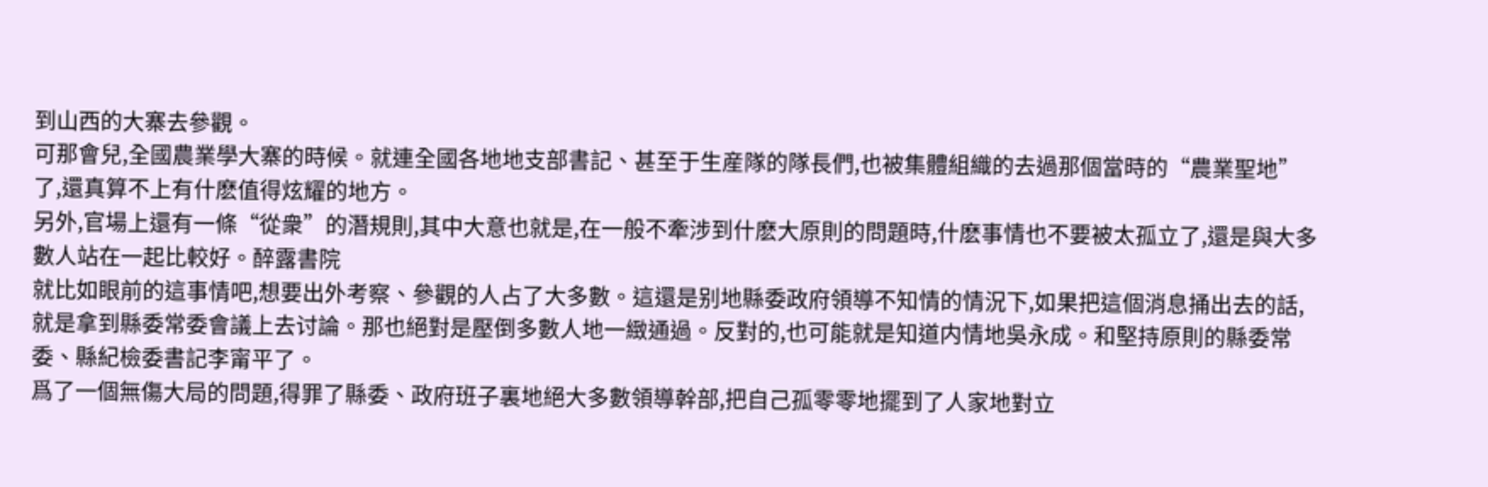到山西的大寨去參觀。
可那會兒,全國農業學大寨的時候。就連全國各地地支部書記、甚至于生産隊的隊長們,也被集體組織的去過那個當時的“農業聖地”了,還真算不上有什麽值得炫耀的地方。
另外,官場上還有一條“從衆”的潛規則,其中大意也就是,在一般不牽涉到什麽大原則的問題時,什麽事情也不要被太孤立了,還是與大多數人站在一起比較好。醉露書院
就比如眼前的這事情吧,想要出外考察、參觀的人占了大多數。這還是别地縣委政府領導不知情的情況下,如果把這個消息捅出去的話,就是拿到縣委常委會議上去讨論。那也絕對是壓倒多數人地一緻通過。反對的,也可能就是知道内情地吳永成。和堅持原則的縣委常委、縣紀檢委書記李甯平了。
爲了一個無傷大局的問題,得罪了縣委、政府班子裏地絕大多數領導幹部,把自己孤零零地擺到了人家地對立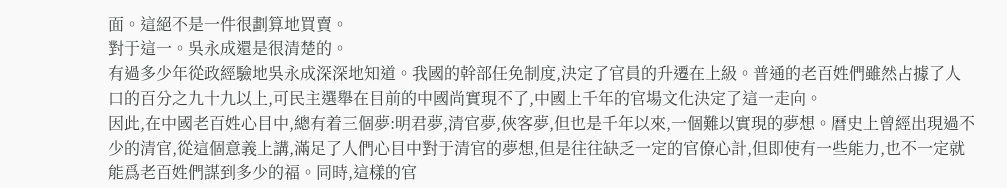面。這絕不是一件很劃算地買賣。
對于這一。吳永成還是很清楚的。
有過多少年從政經驗地吳永成深深地知道。我國的幹部任免制度,決定了官員的升遷在上級。普通的老百姓們雖然占據了人口的百分之九十九以上,可民主選舉在目前的中國尚實現不了,中國上千年的官場文化決定了這一走向。
因此,在中國老百姓心目中,總有着三個夢:明君夢,清官夢,俠客夢,但也是千年以來,一個難以實現的夢想。曆史上曾經出現過不少的清官,從這個意義上講,滿足了人們心目中對于清官的夢想,但是往往缺乏一定的官僚心計,但即使有一些能力,也不一定就能爲老百姓們謀到多少的福。同時,這樣的官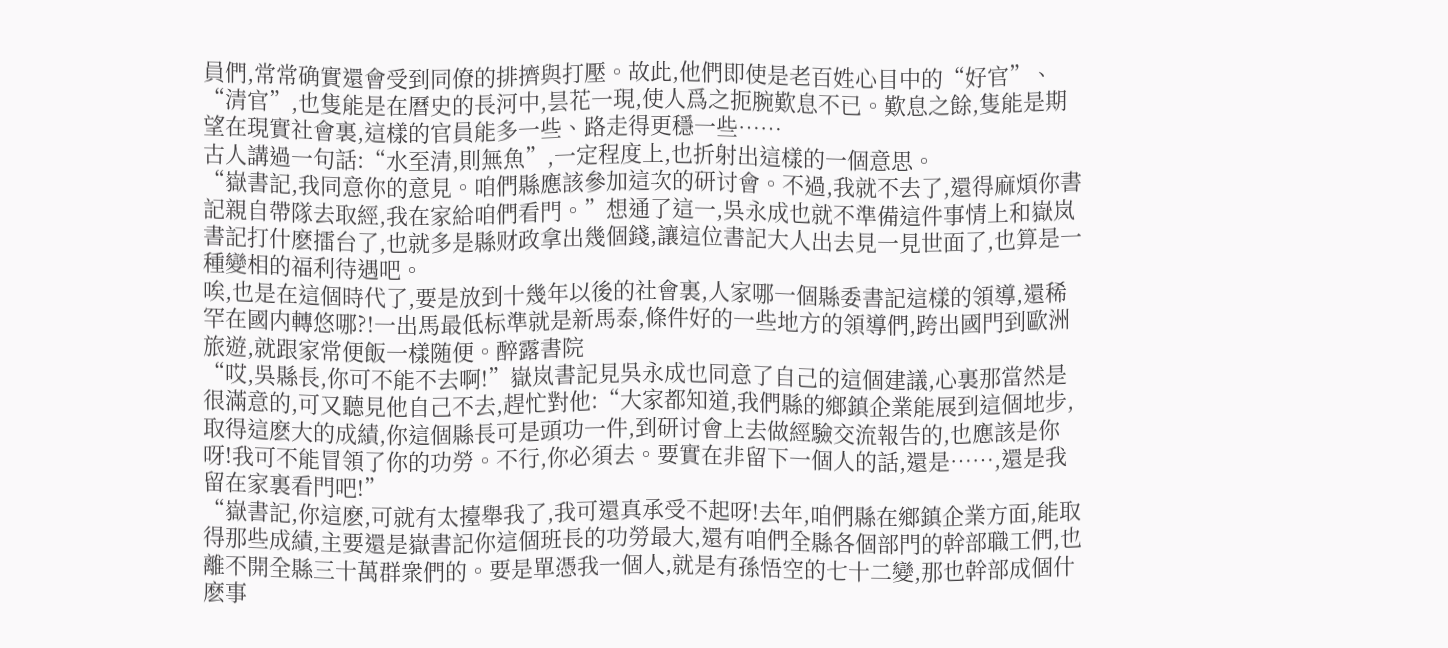員們,常常确實還會受到同僚的排擠與打壓。故此,他們即使是老百姓心目中的“好官”、“清官”,也隻能是在曆史的長河中,昙花一現,使人爲之扼腕歎息不已。歎息之餘,隻能是期望在現實社會裏,這樣的官員能多一些、路走得更穩一些……
古人講過一句話:“水至清,則無魚”,一定程度上,也折射出這樣的一個意思。
“嶽書記,我同意你的意見。咱們縣應該參加這次的研讨會。不過,我就不去了,還得麻煩你書記親自帶隊去取經,我在家給咱們看門。”想通了這一,吳永成也就不準備這件事情上和嶽岚書記打什麽擂台了,也就多是縣财政拿出幾個錢,讓這位書記大人出去見一見世面了,也算是一種變相的福利待遇吧。
唉,也是在這個時代了,要是放到十幾年以後的社會裏,人家哪一個縣委書記這樣的領導,還稀罕在國内轉悠哪?!一出馬最低标準就是新馬泰,條件好的一些地方的領導們,跨出國門到歐洲旅遊,就跟家常便飯一樣随便。醉露書院
“哎,吳縣長,你可不能不去啊!”嶽岚書記見吳永成也同意了自己的這個建議,心裏那當然是很滿意的,可又聽見他自己不去,趕忙對他:“大家都知道,我們縣的鄉鎮企業能展到這個地步,取得這麽大的成績,你這個縣長可是頭功一件,到研讨會上去做經驗交流報告的,也應該是你呀!我可不能冒領了你的功勞。不行,你必須去。要實在非留下一個人的話,還是……,還是我留在家裏看門吧!”
“嶽書記,你這麽,可就有太擡舉我了,我可還真承受不起呀!去年,咱們縣在鄉鎮企業方面,能取得那些成績,主要還是嶽書記你這個班長的功勞最大,還有咱們全縣各個部門的幹部職工們,也離不開全縣三十萬群衆們的。要是單憑我一個人,就是有孫悟空的七十二變,那也幹部成個什麽事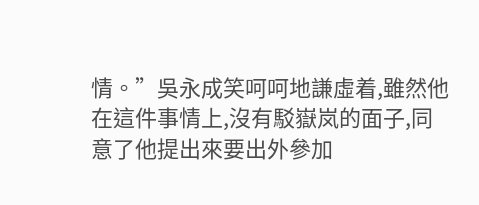情。”吳永成笑呵呵地謙虛着,雖然他在這件事情上,沒有駁嶽岚的面子,同意了他提出來要出外參加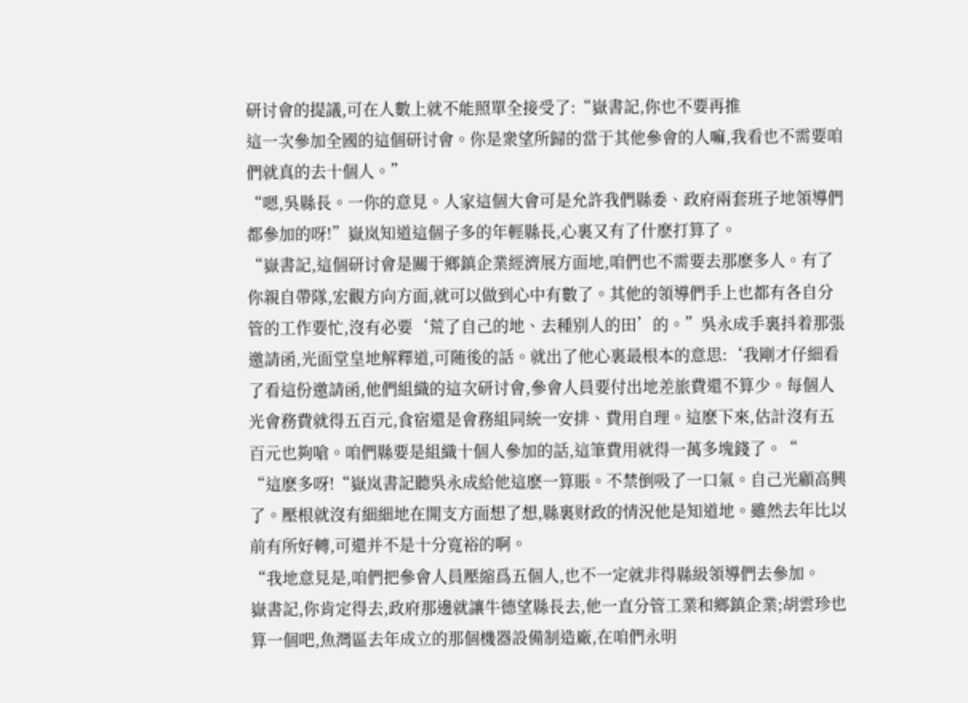研讨會的提議,可在人數上就不能照單全接受了:“嶽書記,你也不要再推
這一次參加全國的這個研讨會。你是衆望所歸的當于其他參會的人嘛,我看也不需要咱們就真的去十個人。”
“嗯,吳縣長。一你的意見。人家這個大會可是允許我們縣委、政府兩套班子地領導們都參加的呀!”嶽岚知道這個子多的年輕縣長,心裏又有了什麽打算了。
“嶽書記,這個研讨會是關于鄉鎮企業經濟展方面地,咱們也不需要去那麽多人。有了你親自帶隊,宏觀方向方面,就可以做到心中有數了。其他的領導們手上也都有各自分管的工作要忙,沒有必要‘荒了自己的地、去種别人的田’的。”吳永成手裏抖着那張邀請函,光面堂皇地解釋道,可随後的話。就出了他心裏最根本的意思:‘我剛才仔細看了看這份邀請函,他們組織的這次研讨會,參會人員要付出地差旅費還不算少。每個人光會務費就得五百元,食宿還是會務組同統一安排、費用自理。這麽下來,估計沒有五百元也夠嗆。咱們縣要是組織十個人參加的話,這筆費用就得一萬多塊錢了。“
“這麽多呀!“嶽岚書記聽吳永成給他這麽一算賬。不禁倒吸了一口氣。自己光顧高興了。壓根就沒有細細地在開支方面想了想,縣裏财政的情況他是知道地。雖然去年比以前有所好轉,可還并不是十分寬裕的啊。
“我地意見是,咱們把參會人員壓縮爲五個人,也不一定就非得縣級領導們去參加。
嶽書記,你肯定得去,政府那邊就讓牛德望縣長去,他一直分管工業和鄉鎮企業;胡雲珍也算一個吧,魚灣區去年成立的那個機器設備制造廠,在咱們永明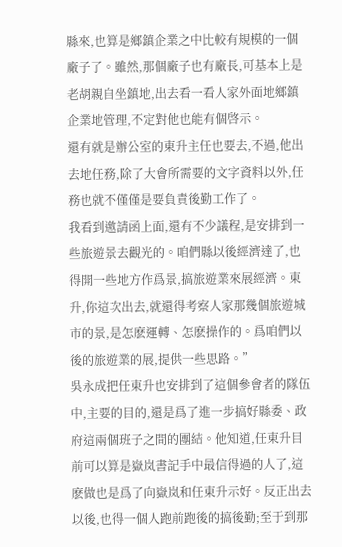縣來,也算是鄉鎮企業之中比較有規模的一個廠子了。雖然,那個廠子也有廠長,可基本上是老胡親自坐鎮地,出去看一看人家外面地鄉鎮企業地管理,不定對他也能有個啓示。
還有就是辦公室的東升主任也要去,不過,他出去地任務,除了大會所需要的文字資料以外,任務也就不僅僅是要負責後勤工作了。
我看到邀請函上面,還有不少議程,是安排到一些旅遊景去觀光的。咱們縣以後經濟達了,也得開一些地方作爲景,搞旅遊業來展經濟。東升,你這次出去,就還得考察人家那幾個旅遊城市的景,是怎麽運轉、怎麽操作的。爲咱們以後的旅遊業的展,提供一些思路。”
吳永成把任東升也安排到了這個參會者的隊伍中,主要的目的,還是爲了進一步搞好縣委、政府這兩個班子之間的團結。他知道,任東升目前可以算是嶽岚書記手中最信得過的人了,這麽做也是爲了向嶽岚和任東升示好。反正出去以後,也得一個人跑前跑後的搞後勤;至于到那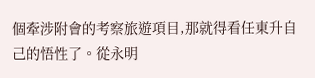個牽涉附會的考察旅遊項目,那就得看任東升自己的悟性了。從永明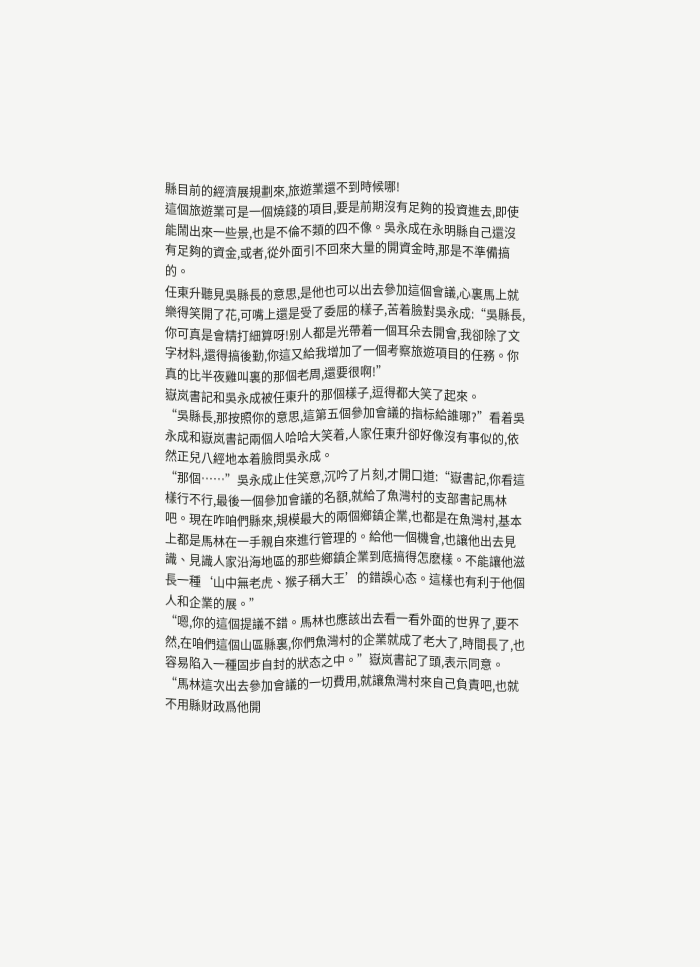縣目前的經濟展規劃來,旅遊業還不到時候哪!
這個旅遊業可是一個燒錢的項目,要是前期沒有足夠的投資進去,即使能鬧出來一些景,也是不倫不類的四不像。吳永成在永明縣自己還沒有足夠的資金,或者,從外面引不回來大量的開資金時,那是不準備搞的。
任東升聽見吳縣長的意思,是他也可以出去參加這個會議,心裏馬上就樂得笑開了花,可嘴上還是受了委屈的樣子,苦着臉對吳永成:“吳縣長,你可真是會精打細算呀!别人都是光帶着一個耳朵去開會,我卻除了文字材料,還得搞後勤,你這又給我增加了一個考察旅遊項目的任務。你真的比半夜雞叫裏的那個老周,還要很啊!”
嶽岚書記和吳永成被任東升的那個樣子,逗得都大笑了起來。
“吳縣長,那按照你的意思,這第五個參加會議的指标給誰哪?”看着吳永成和嶽岚書記兩個人哈哈大笑着,人家任東升卻好像沒有事似的,依然正兒八經地本着臉問吳永成。
“那個……”吳永成止住笑意,沉吟了片刻,才開口道:“嶽書記,你看這樣行不行,最後一個參加會議的名額,就給了魚灣村的支部書記馬林吧。現在咋咱們縣來,規模最大的兩個鄉鎮企業,也都是在魚灣村,基本上都是馬林在一手親自來進行管理的。給他一個機會,也讓他出去見識、見識人家沿海地區的那些鄉鎮企業到底搞得怎麽樣。不能讓他滋長一種‘山中無老虎、猴子稱大王’的錯誤心态。這樣也有利于他個人和企業的展。”
“嗯,你的這個提議不錯。馬林也應該出去看一看外面的世界了,要不然,在咱們這個山區縣裏,你們魚灣村的企業就成了老大了,時間長了,也容易陷入一種固步自封的狀态之中。”嶽岚書記了頭,表示同意。
“馬林這次出去參加會議的一切費用,就讓魚灣村來自己負責吧,也就不用縣财政爲他開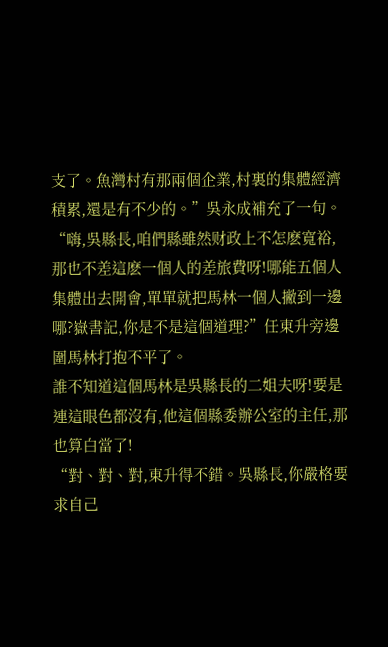支了。魚灣村有那兩個企業,村裏的集體經濟積累,還是有不少的。”吳永成補充了一句。
“嗨,吳縣長,咱們縣雖然财政上不怎麽寬裕,那也不差這麽一個人的差旅費呀!哪能五個人集體出去開會,單單就把馬林一個人撇到一邊哪?嶽書記,你是不是這個道理?”任東升旁邊圍馬林打抱不平了。
誰不知道這個馬林是吳縣長的二姐夫呀!要是連這眼色都沒有,他這個縣委辦公室的主任,那也算白當了!
“對、對、對,東升得不錯。吳縣長,你嚴格要求自己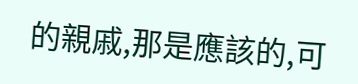的親戚,那是應該的,可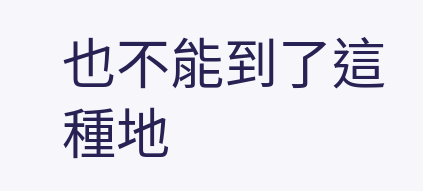也不能到了這種地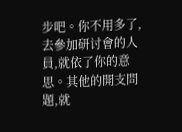步吧。你不用多了,去參加研讨會的人員,就依了你的意思。其他的開支問題,就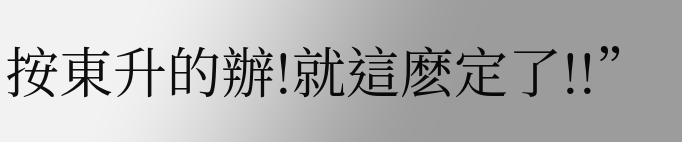按東升的辦!就這麽定了!!”